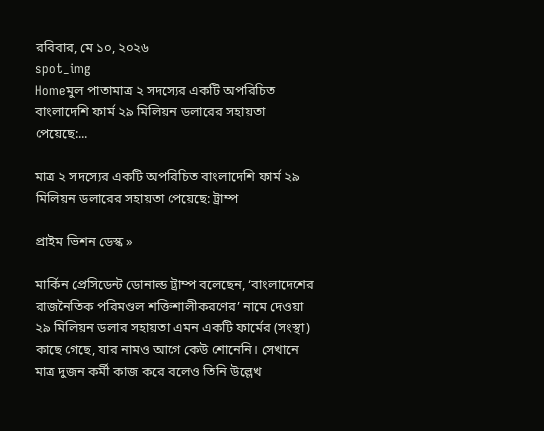রবিবার, মে ১০, ২০২৬
spot_img
Homeমুল পাতামাত্র ২ সদস্যের একটি অপরিচিত বাংলাদেশি ফার্ম ২৯ মিলিয়ন ডলারের সহায়তা পেয়েছে:...

মাত্র ২ সদস্যের একটি অপরিচিত বাংলাদেশি ফার্ম ২৯ মিলিয়ন ডলারের সহায়তা পেয়েছে: ট্রাম্প

প্রাইম ভিশন ডেস্ক »

মার্কিন প্রেসিডেন্ট ডোনাল্ড ট্রাম্প বলেছেন, ‘বাংলাদেশের রাজনৈতিক পরিমণ্ডল শক্তিশালীকরণের’ নামে দেওয়া ২৯ মিলিয়ন ডলার সহায়তা এমন একটি ফার্মের (সংস্থা) কাছে গেছে, যার নামও আগে কেউ শোনেনি। সেখানে মাত্র দুজন কর্মী কাজ করে বলেও তিনি উল্লেখ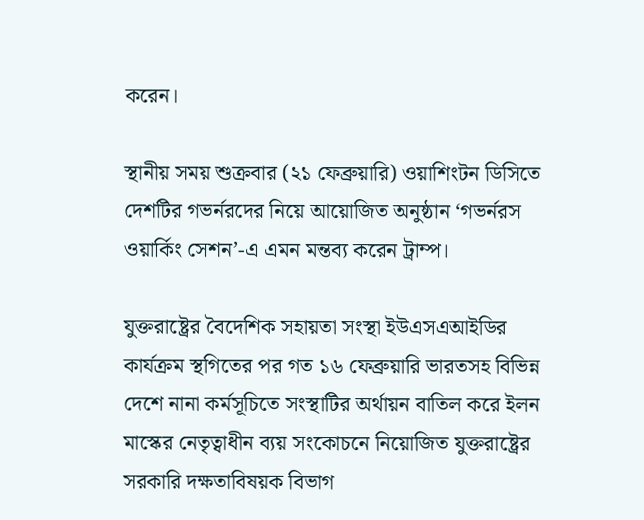করেন।

স্থানীয় সময় শুক্রবার (২১ ফেব্রুয়ারি) ওয়াশিংটন ডিসিতে দেশটির গভর্নরদের নিয়ে আয়োজিত অনুষ্ঠান ‘গভর্নরস ওয়ার্কিং সেশন’-এ এমন মন্তব্য করেন ট্রাম্প।

যুক্তরাষ্ট্রের বৈদেশিক সহায়তা সংস্থা ইউএসএআইডির কার্যক্রম স্থগিতের পর গত ১৬ ফেব্রুয়ারি ভারতসহ বিভিন্ন দেশে নানা কর্মসূচিতে সংস্থাটির অর্থায়ন বাতিল করে ইলন মাস্কের নেতৃত্বাধীন ব্যয় সংকোচনে নিয়োজিত যুক্তরাষ্ট্রের সরকারি দক্ষতাবিষয়ক বিভাগ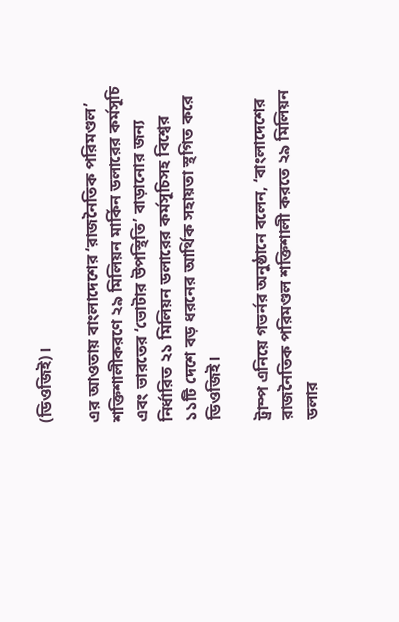(ডিওজিই)।

এর আওতায় বাংলাদেশের ‘রাজনৈতিক পরিমণ্ডল’ শক্তিশালীকরণে ২৯ মিলিয়ন মার্কিন ডলারের কর্মসূচি এবং ভারতের ‘ভোটার উপস্থিতি’ বাড়ানোর জন্য নির্ধারিত ২১ মিলিয়ন ডলারের কর্মসূচিসহ বিশ্বের ১১টি দেশে বড় ধরনের আর্থিক সহায়তা স্থগিত করে ডিওজিই।

ট্রাম্প এনিয়ে গভর্নর অনুষ্ঠানে বলেন, ‘বাংলাদেশের রাজনৈতিক পরিমণ্ডল শক্তিশালী করতে ২৯ মিলিয়ন ডলার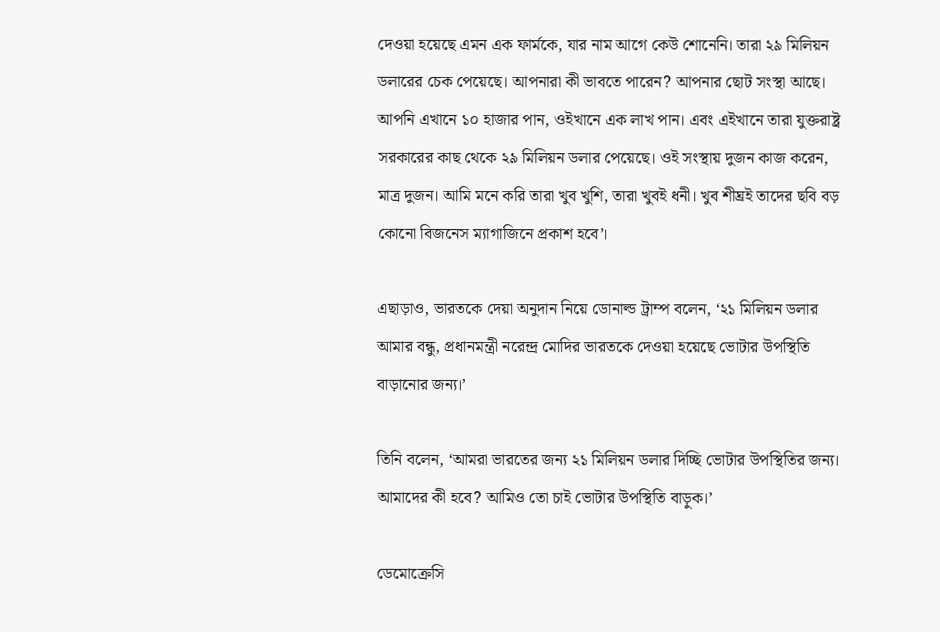দেওয়া হয়েছে এমন এক ফার্মকে, যার নাম আগে কেউ শোনেনি। তারা ২৯ মিলিয়ন ডলারের চেক পেয়েছে। আপনারা কী ভাবতে পারেন? আপনার ছোট সংস্থা আছে। আপনি এখানে ১০ হাজার পান, ওইখানে এক লাখ পান। এবং এইখানে তারা যুক্তরাষ্ট্র সরকারের কাছ থেকে ২৯ মিলিয়ন ডলার পেয়েছে। ওই সংস্থায় দুজন কাজ করেন, মাত্র দুজন। আমি মনে করি তারা খুব খুশি, তারা খুবই ধনী। খুব শীঘ্রই তাদের ছবি বড় কোনো বিজনেস ম্যাগাজিনে প্রকাশ হবে’।

এছাড়াও, ভারতকে দেয়া অনুদান নিয়ে ডোনাল্ড ট্রাম্প বলেন, ‘২১ মিলিয়ন ডলার আমার বন্ধু, প্রধানমন্ত্রী নরেন্দ্র মোদির ভারতকে দেওয়া হয়েছে ভোটার উপস্থিতি বাড়ানোর জন্য।’

তিনি বলেন, ‘আমরা ভারতের জন্য ২১ মিলিয়ন ডলার দিচ্ছি ভোটার উপস্থিতির জন্য। আমাদের কী হবে? আমিও তো চাই ভোটার উপস্থিতি বাড়ুক।’

ডেমোক্রেসি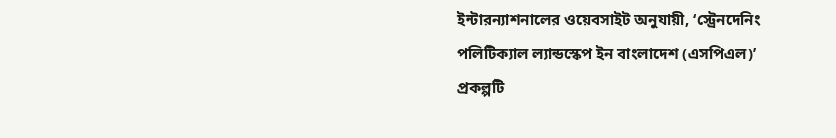ইন্টারন্যাশনালের ওয়েবসাইট অনুযায়ী, ‘স্ট্রেনদেনিং পলিটিক্যাল ল্যান্ডস্কেপ ইন বাংলাদেশ (এসপিএল)’ প্রকল্পটি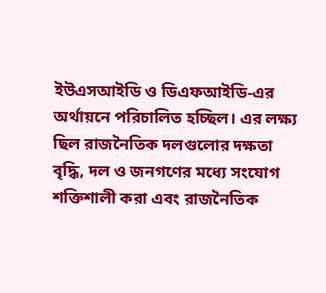ইউএসআইডি ও ডিএফআইডি-এর অর্থায়নে পরিচালিত হচ্ছিল। এর লক্ষ্য ছিল রাজনৈতিক দলগুলোর দক্ষতা বৃদ্ধি, দল ও জনগণের মধ্যে সংযোগ শক্তিশালী করা এবং রাজনৈতিক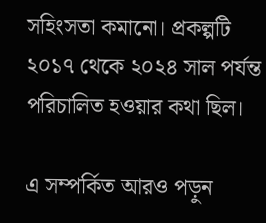সহিংসতা কমানো। প্রকল্পটি ২০১৭ থেকে ২০২৪ সাল পর্যন্ত পরিচালিত হওয়ার কথা ছিল।

এ সম্পর্কিত আরও পড়ুন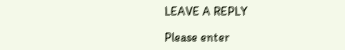LEAVE A REPLY

Please enter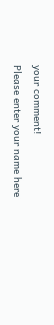your comment!
Please enter your name here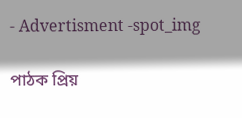- Advertisment -spot_img

পাঠক প্রিয়